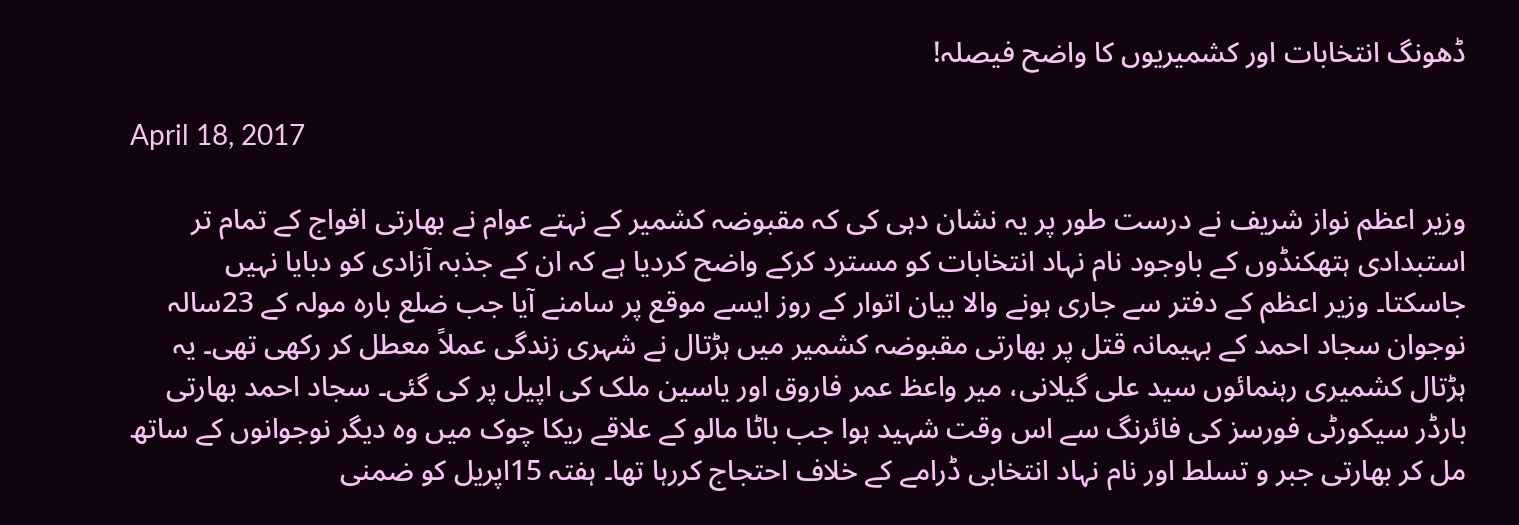ڈھونگ انتخابات اور کشمیریوں کا واضح فیصلہ!

April 18, 2017

وزیر اعظم نواز شریف نے درست طور پر یہ نشان دہی کی کہ مقبوضہ کشمیر کے نہتے عوام نے بھارتی افواج کے تمام تر استبدادی ہتھکنڈوں کے باوجود نام نہاد انتخابات کو مسترد کرکے واضح کردیا ہے کہ ان کے جذبہ آزادی کو دبایا نہیں جاسکتا۔ وزیر اعظم کے دفتر سے جاری ہونے والا بیان اتوار کے روز ایسے موقع پر سامنے آیا جب ضلع بارہ مولہ کے 23سالہ نوجوان سجاد احمد کے بہیمانہ قتل پر بھارتی مقبوضہ کشمیر میں ہڑتال نے شہری زندگی عملاً معطل کر رکھی تھی۔ یہ ہڑتال کشمیری رہنمائوں سید علی گیلانی، میر واعظ عمر فاروق اور یاسین ملک کی اپیل پر کی گئی۔ سجاد احمد بھارتی بارڈر سیکورٹی فورسز کی فائرنگ سے اس وقت شہید ہوا جب باٹا مالو کے علاقے ریکا چوک میں وہ دیگر نوجوانوں کے ساتھ مل کر بھارتی جبر و تسلط اور نام نہاد انتخابی ڈرامے کے خلاف احتجاج کررہا تھا۔ ہفتہ 15اپریل کو ضمنی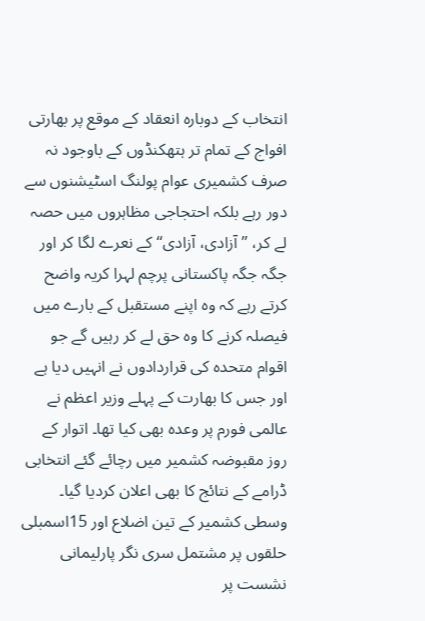انتخاب کے دوبارہ انعقاد کے موقع پر بھارتی افواج کے تمام تر ہتھکنڈوں کے باوجود نہ صرف کشمیری عوام پولنگ اسٹیشنوں سے دور رہے بلکہ احتجاجی مظاہروں میں حصہ لے کر، ’’آزادی، آزادی‘‘ کے نعرے لگا کر اور جگہ جگہ پاکستانی پرچم لہرا کریہ واضح کرتے رہے کہ وہ اپنے مستقبل کے بارے میں فیصلہ کرنے کا وہ حق لے کر رہیں گے جو اقوام متحدہ کی قراردادوں نے انہیں دیا ہے اور جس کا بھارت کے پہلے وزیر اعظم نے عالمی فورم پر وعدہ بھی کیا تھا۔ اتوار کے روز مقبوضہ کشمیر میں رچائے گئے انتخابی ڈرامے کے نتائج کا بھی اعلان کردیا گیا۔ وسطی کشمیر کے تین اضلاع اور 15اسمبلی حلقوں پر مشتمل سری نگر پارلیمانی نشست پر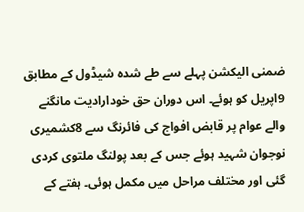ضمنی الیکشن پہلے سے طے شدہ شیڈول کے مطابق 9اپریل کو ہوئے۔ اس دوران حق خودارادیت مانگنے والے عوام پر قابض افواج کی فائرنگ سے 8کشمیری نوجوان شہید ہوئے جس کے بعد پولنگ ملتوی کردی گئی اور مختلف مراحل میں مکمل ہوئی۔ ہفتے کے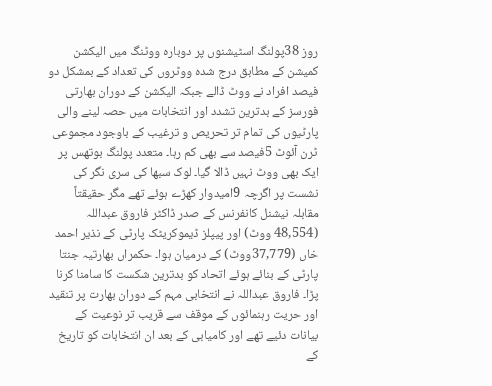روز 38پولنگ اسٹیشنوں پر دوبارہ ووٹنگ میں الیکشن کمیشن کے مطابق درج شدہ ووٹروں کی تعداد کے بمشکل دو فیصد افراد نے ووٹ ڈالے جبکہ الیکشن کے دوران بھارتی فورسز کے بدترین تشدد اور انتخابات میں حصہ لینے والی پارٹیوں کی تمام تر تحریص و ترغیب کے باوجود مجموعی ٹرن آئوٹ 5فیصد سے بھی کم رہا۔ متعدد پولنگ بوتھس پر ایک بھی ووٹ نہیں ڈالا گیا۔ لوک سبھا کی سری نگر کی نشست پر اگرچہ 9امیدوار کھڑے ہوئے تھے مگر حقیقتاً مقابلہ نیشنل کانفرنس کے صدر ڈاکٹر فاروق عبداللہ (48,554 ووٹ) اور پیپلز ڈیموکریٹک پارٹی کے نذیر احمد خاں (37,779ووٹ) کے درمیان ہوا۔ حکمراں بھارتیہ جنتا پارٹی کے بنائے ہوئے اتحاد کو بدترین شکست کا سامنا کرنا پڑا۔ فاروق عبداللہ نے انتخابی مہم کے دوران بھارت پر تنقید اور حریت رہنمائوں کے موقف سے قریب تر نوعیت کے بیانات دئیے تھے اور کامیابی کے بعد ان انتخابات کو تاریخ کے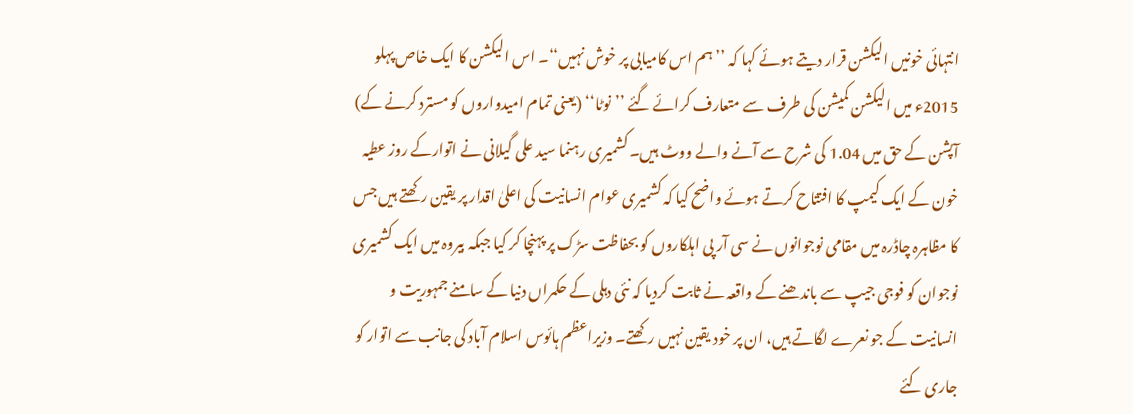انتہائی خونیں الیکشن قرار دیتے ہوئے کہا کہ ’’ہم اس کامیابی پر خوش نہیں‘‘۔ اس الیکشن کا ایک خاص پہلو 2015ء میں الیکشن کمیشن کی طرف سے متعارف کرائے گئے ’’نوٹا‘‘ (یعنی تمام امیدواروں کو مسترد کرنے کے) آپشن کے حق میں 1.04 کی شرح سے آنے والے ووٹ ہیں۔ کشمیری رہنما سید علی گیلانی نے اتوارکے روز عطیہ خون کے ایک کیمپ کا افتتاح کرتے ہوئے واضح کیا کہ کشمیری عوام انسانیت کی اعلیٰ اقدار پر یقین رکھتے ہیں جس کا مظاہرہ چاڈرہ میں مقامی نوجوانوں نے سی آر پی اہلکاروں کو بحفاظت سڑک پر پہنچا کر کیا جبکہ بیروہ میں ایک کشمیری نوجوان کو فوجی جیپ سے باندھنے کے واقعہ نے ثابت کردیا کہ نئی دہلی کے حکمراں دنیا کے سامنے جمہوریت و انسانیت کے جو نعرے لگاتے ہیں، ان پر خود یقین نہیں رکھتے۔ وزیراعظم ہائوس اسلام آباد کی جانب سے اتوار کو جاری کئے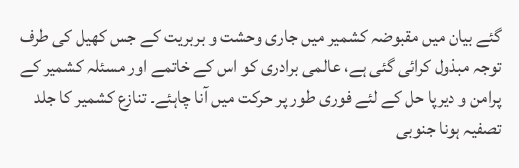گئے بیان میں مقبوضہ کشمیر میں جاری وحشت و بربریت کے جس کھیل کی طرف توجہ مبذول کرائی گئی ہے، عالمی برادری کو اس کے خاتمے اور مسئلہ کشمیر کے پرامن و دیرپا حل کے لئے فوری طور پر حرکت میں آنا چاہئے۔ تنازع کشمیر کا جلد تصفیہ ہونا جنوبی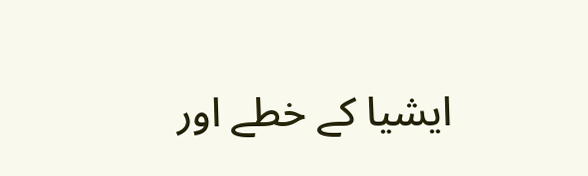ایشیا کے خطے اور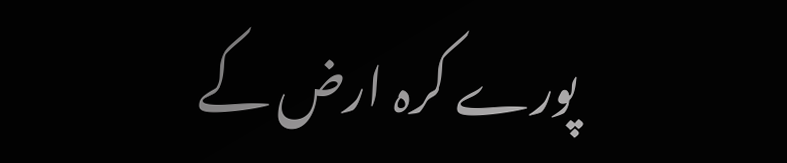پورے کرہ ارض کے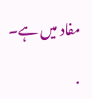مفاد میں ہے۔

.